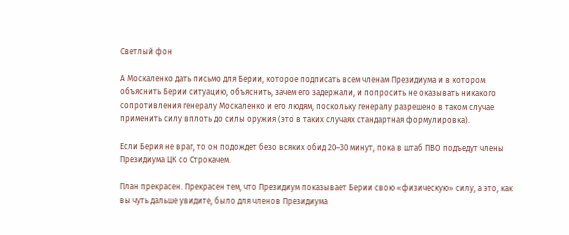Светлый фон

А Москаленко дать письмо для Берии, которое подписать всем членам Президиума и в котором объяснить Берии ситуацию, объяснить, зачем его задержали, и попросить не оказывать никакого сопротивления генералу Москаленко и его людям, поскольку генералу разрешено в таком случае применить силу вплоть до силы оружия (это в таких случаях стандартная формулировка).

Если Берия не враг, то он подождет безо всяких обид 20–30 минут, пока в штаб ПВО подъедут члены Президиума ЦК со Строкачем.

План прекрасен. Прекрасен тем, что Президиум показывает Берии свою «физическую» силу, а это, как вы чуть дальше увидите, было для членов Президиума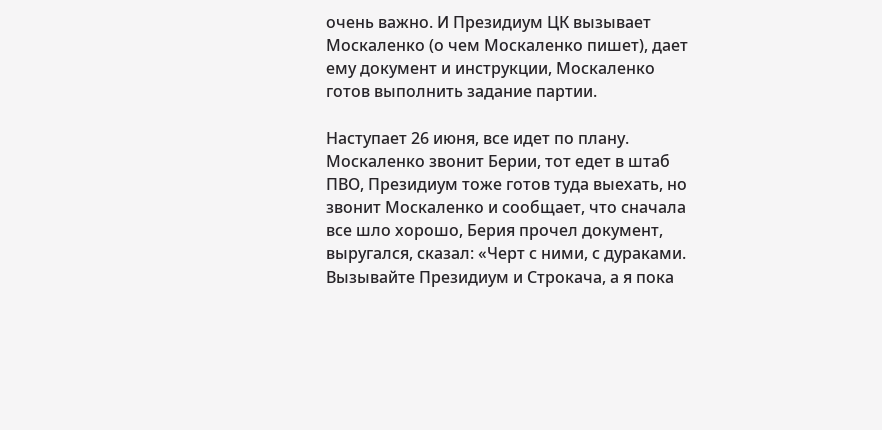очень важно. И Президиум ЦК вызывает Москаленко (о чем Москаленко пишет), дает ему документ и инструкции, Москаленко готов выполнить задание партии.

Наступает 26 июня, все идет по плану. Москаленко звонит Берии, тот едет в штаб ПВО, Президиум тоже готов туда выехать, но звонит Москаленко и сообщает, что сначала все шло хорошо, Берия прочел документ, выругался, сказал: «Черт с ними, с дураками. Вызывайте Президиум и Строкача, а я пока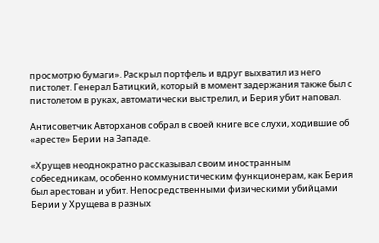просмотрю бумаги». Раскрыл портфель и вдруг выхватил из него пистолет. Генерал Батицкий, который в момент задержания также был с пистолетом в руках, автоматически выстрелил, и Берия убит наповал.

Антисоветчик Авторханов собрал в своей книге все слухи, ходившие об «аресте» Берии на Западе.

«Хрущев неоднократно рассказывал своим иностранным собеседникам, особенно коммунистическим функционерам, как Берия был арестован и убит. Непосредственными физическими убийцами Берии у Хрущева в разных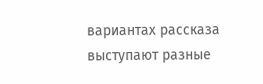вариантах рассказа выступают разные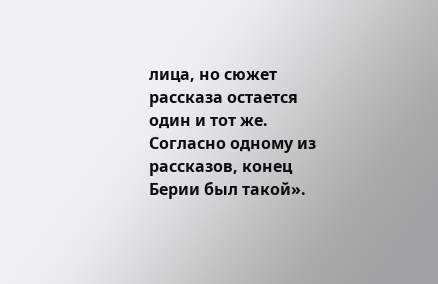лица, но сюжет рассказа остается один и тот же. Согласно одному из рассказов, конец Берии был такой».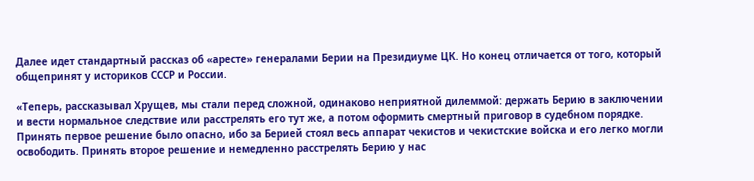Далее идет стандартный рассказ об «аресте» генералами Берии на Президиуме ЦК. Но конец отличается от того, который общепринят у историков СССР и России.

«Теперь, рассказывал Хрущев, мы стали перед сложной, одинаково неприятной дилеммой: держать Берию в заключении и вести нормальное следствие или расстрелять его тут же, а потом оформить смертный приговор в судебном порядке. Принять первое решение было опасно, ибо за Берией стоял весь аппарат чекистов и чекистские войска и его легко могли освободить. Принять второе решение и немедленно расстрелять Берию у нас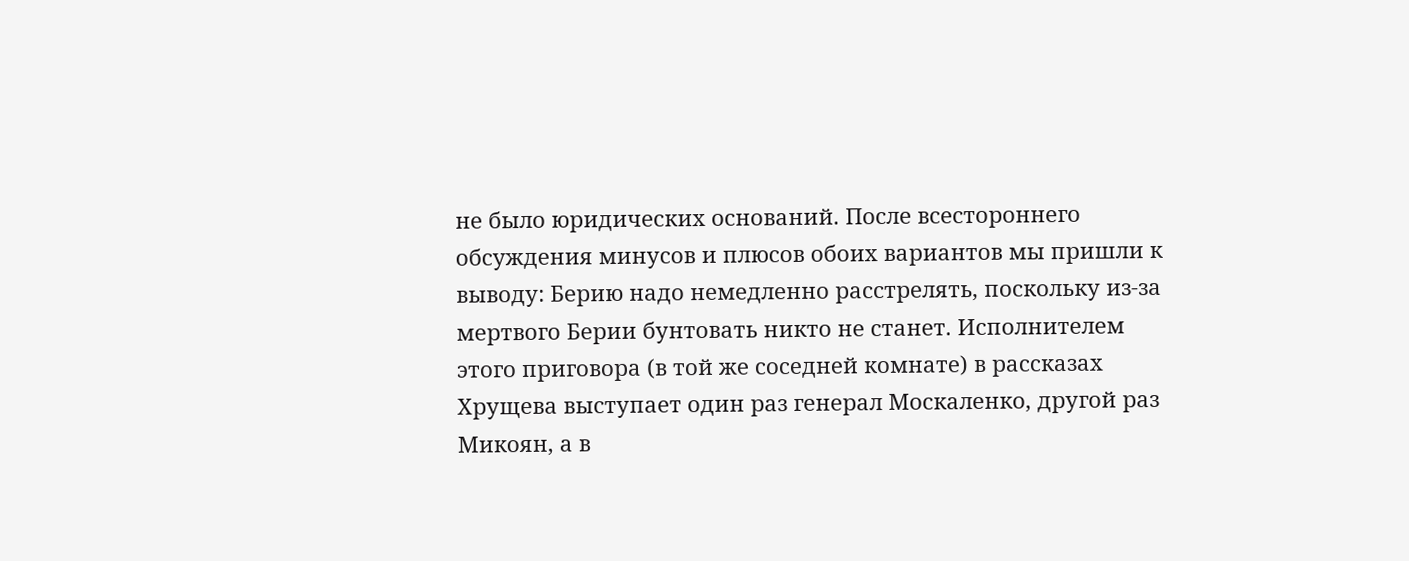не было юридических оснований. После всестороннего обсуждения минусов и плюсов обоих вариантов мы пришли к выводу: Берию надо немедленно расстрелять, поскольку из-за мертвого Берии бунтовать никто не станет. Исполнителем этого приговора (в той же соседней комнате) в рассказах Хрущева выступает один раз генерал Москаленко, другой раз Микоян, а в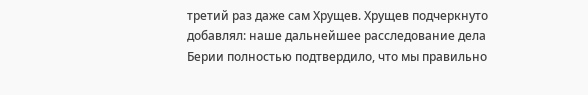третий раз даже сам Хрущев. Хрущев подчеркнуто добавлял: наше дальнейшее расследование дела Берии полностью подтвердило, что мы правильно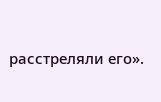расстреляли его».